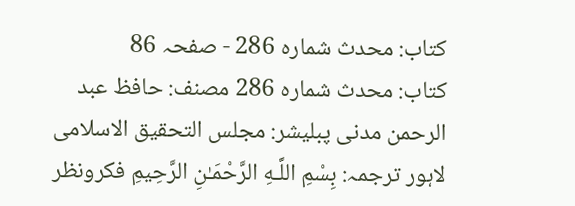کتاب: محدث شمارہ 286 - صفحہ 86
کتاب: محدث شمارہ 286 مصنف: حافظ عبد الرحمن مدنی پبلیشر: مجلس التحقیق الاسلامی لاہور ترجمہ: بِسْمِ اللَّـهِ الرَّحْمَـٰنِ الرَّحِيمِ فکرونظر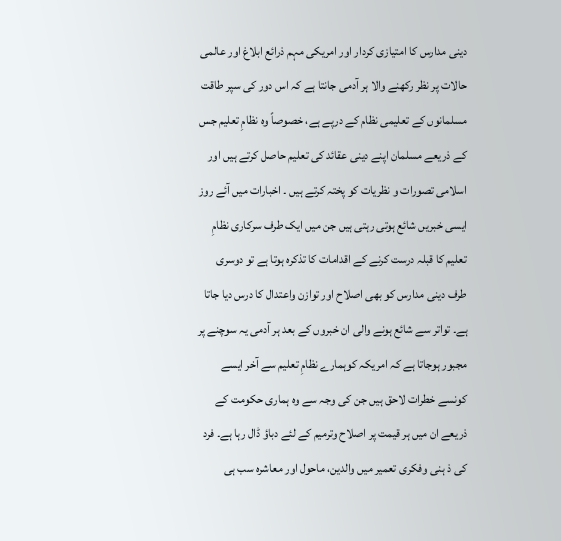دینی مدارس کا امتیازی کردار اور امریکی مہم ذرائع ابلاغ اور عالمی حالات پر نظر رکھنے والا ہر آدمی جانتا ہے کہ اس دور کی سپر طاقت مسلمانوں کے تعلیمی نظام کے درپے ہے، خصوصاً وہ نظامِ تعلیم جس کے ذریعے مسلمان اپنے دینی عقائد کی تعلیم حاصل کرتے ہیں اور اسلامی تصورات و نظریات کو پختہ کرتے ہیں ۔ اخبارات میں آئے روز ایسی خبریں شائع ہوتی رہتی ہیں جن میں ایک طرف سرکاری نظامِ تعلیم کا قبلہ درست کرنے کے اقدامات کا تذکرہ ہوتا ہے تو دوسری طرف دینی مدارس کو بھی اصلاح اور توازن واعتدال کا درس دیا جاتا ہے۔ تواتر سے شائع ہونے والی ان خبروں کے بعد ہر آدمی یہ سوچنے پر مجبور ہوجاتا ہے کہ امریکہ کوہمارے نظامِ تعلیم سے آخر ایسے کونسے خطرات لاحق ہیں جن کی وجہ سے وہ ہماری حکومت کے ذریعے ان میں ہر قیمت پر اصلاح وترمیم کے لئے دباؤ ڈال رہا ہے۔ فرد کی ذ ہنی وفکری تعمیر میں والدین، ماحول اور معاشرہ سب ہی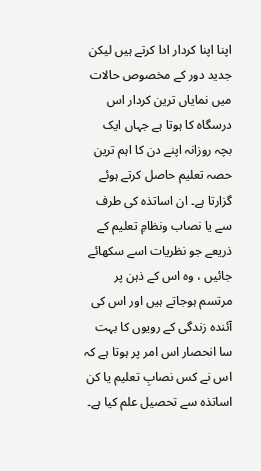اپنا اپنا کردار ادا کرتے ہیں لیکن جدید دور کے مخصوص حالات میں نمایاں ترین کردار اس درسگاہ کا ہوتا ہے جہاں ایک بچہ روزانہ اپنے دن کا اہم ترین حصہ تعلیم حاصل کرتے ہوئے گزارتا ہے۔ ان اساتذہ کی طرف سے یا نصاب ونظامِ تعلیم کے ذریعے جو نظریات اسے سکھائے جائیں ، وہ اس کے ذہن پر مرتسم ہوجاتے ہیں اور اس کی آئندہ زندگی کے رویوں کا بہت سا انحصار اس امر پر ہوتا ہے کہ اس نے کس نصابِ تعلیم یا کن اساتذہ سے تحصیل علم کیا ہے۔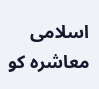اسلامی معاشرہ کو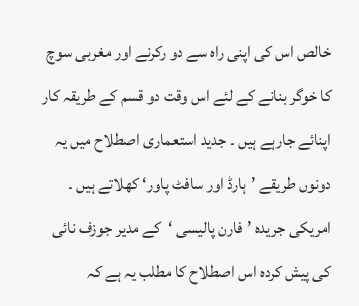خالص اس کی اپنی راہ سے دو رکرنے اور مغربی سوچ کا خوگر بنانے کے لئے اس وقت دو قسم کے طریقہ کار اپنائے جارہے ہیں ۔ جدید استعماری اصطلاح میں یہ دونوں طریقے ’ہارڈ اور سافٹ پاور‘ کھلاتے ہیں ۔ امریکی جریدہ ’فارن پالیسی ‘کے مدیر جوزف نائی کی پیش کردہ اس اصطلاح کا مطلب یہ ہے کہ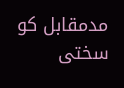مدمقابل کو سختی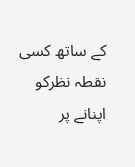کے ساتھ کسی نقطہ نظرکو اپنانے پر